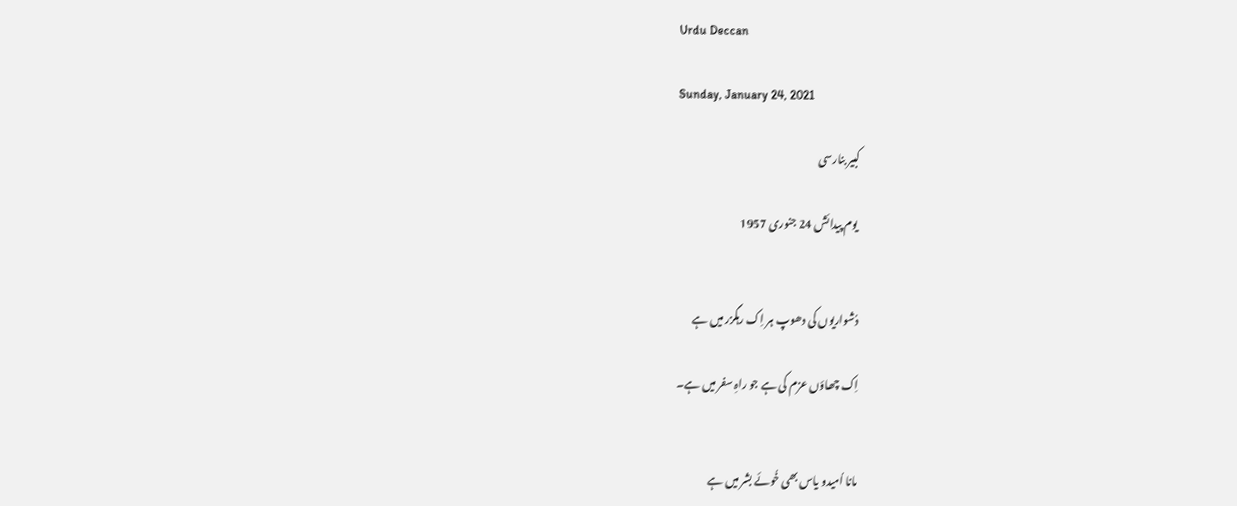Urdu Deccan

Sunday, January 24, 2021

کبیر بنارسی

 یوم پیدائش 24 جنوری 1957


دُشواریوں کی دھوپ ہر اِک رہگزر میں ہے

اِک چھاؤں عزم کی ہے جو راہِ سفر میں ہے۔


مانا اُمیدو یاس بھی خُوئے بشر میں ہے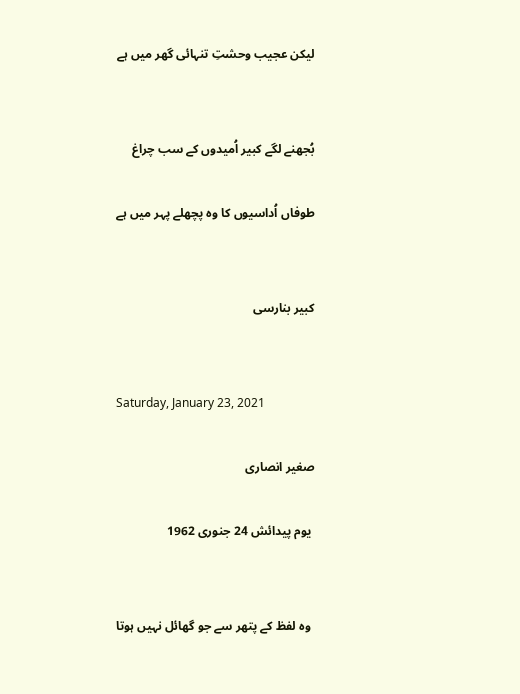لیکن عجیب وحشتِ تنہائی گھر میں ہے


بُجھنے لگے کبیر اُمیدوں کے سب چراغ

طوفاں اُداسیوں کا وہ پچھلے پہر میں ہے


کبیر بنارسی


Saturday, January 23, 2021

صغیر انصاری

 یوم پیدائش 24 جنوری 1962


 وہ لفظ کے پتھر سے جو گھائل نہیں ہوتا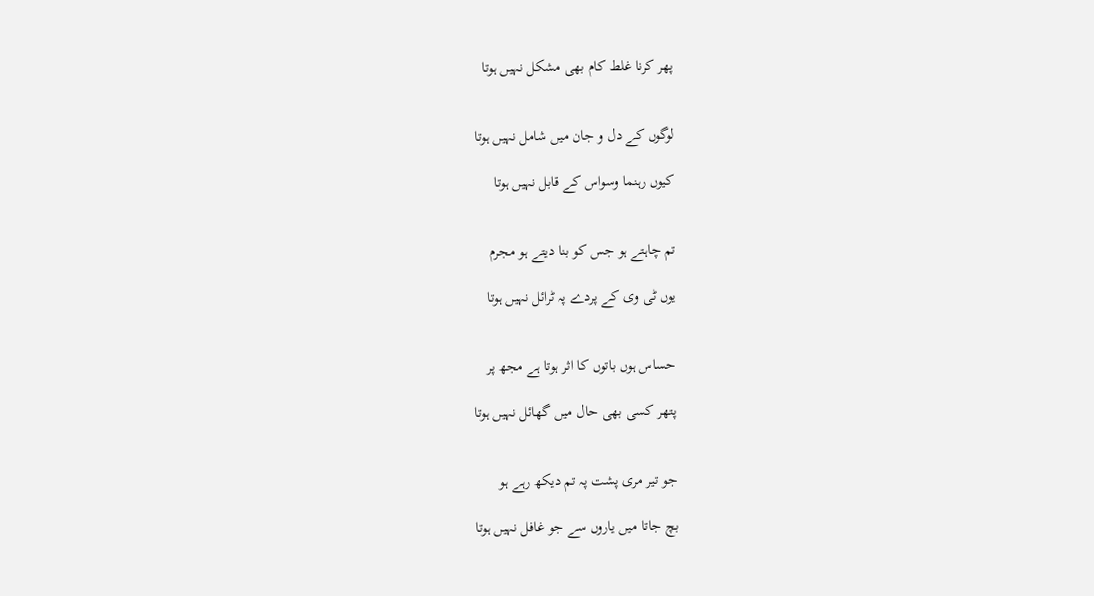پھر کرنا غلط کام بھی مشکل نہیں ہوتا


لوگوں کے دل و جان میں شامل نہیں ہوتا

کیوں رہنما وسواس کے قابل نہیں ہوتا


تم چاہتے ہو جس کو بنا دیتے ہو مجرم

یوں ٹی وی کے پردے پہ ٹرائل نہیں ہوتا


حساس ہوں باتوں کا اثر ہوتا ہے مجھ پر

پتھر کسی بھی حال میں گھائل نہیں ہوتا


جو تیر مری پشت پہ تم دیکھ رہے ہو

بچ جاتا میں یاروں سے جو غافل نہیں ہوتا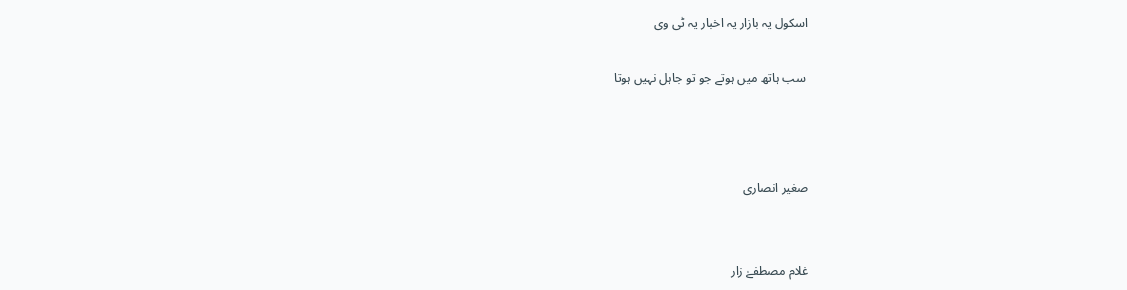اسکول یہ بازار یہ اخبار یہ ٹی وی

 سب ہاتھ میں ہوتے جو تو جاہل نہیں ہوتا



صغیر انصاری


غلام مصطفےٰ زار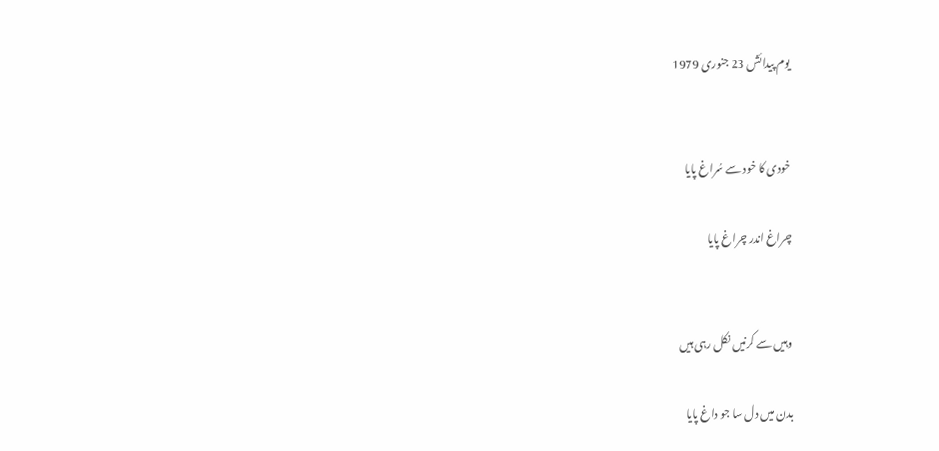یوم پیدائش 23 جنوری 1979


خودی کا خود سے سُراغ پایا

چراغ اندر چراغ پایا


وہیں سے کرنیں نکل رہی ہیں

بدن میں دل سا جو داغ پایا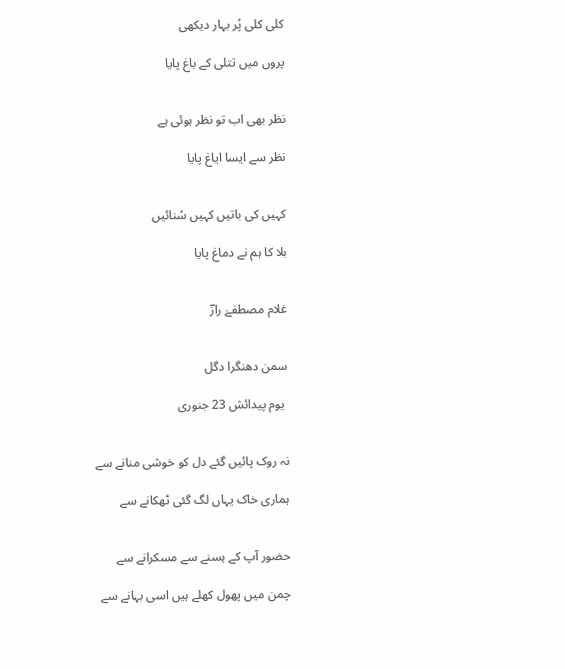کلی کلی پُر بہار دیکھی

پروں میں تتلی کے باغ پایا


نظر بھی اب تو نظر ہوئی ہے

نظر سے ایسا ایاغ پایا


کہیں کی باتیں کہیں سُنائیں

بلا کا ہم نے دماغ پایا


غلام مصطفےٰ رازؔ


سمن دھنگرا دگل

 یوم پیدائش 23 جنوری


نہ روک پائیں گئے دل کو خوشی منانے سے

ہماری خاک یہاں لگ گئی ٹھکانے سے


حضور آپ کے ہسنے سے مسکرانے سے

چمن میں پھول کھلے ہیں اسی بہانے سے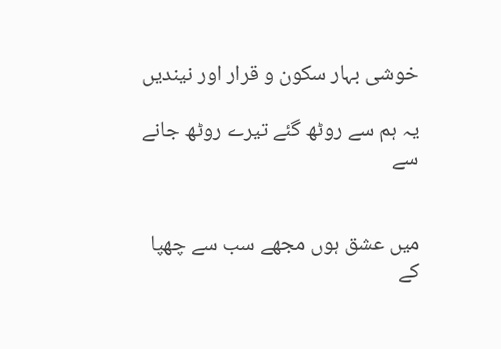خوشی بہار سکون و قرار اور نیندیں

یہ ہم سے روٹھ گئے تیرے روٹھ جانے سے


میں عشق ہوں مجھے سب سے چھپا کے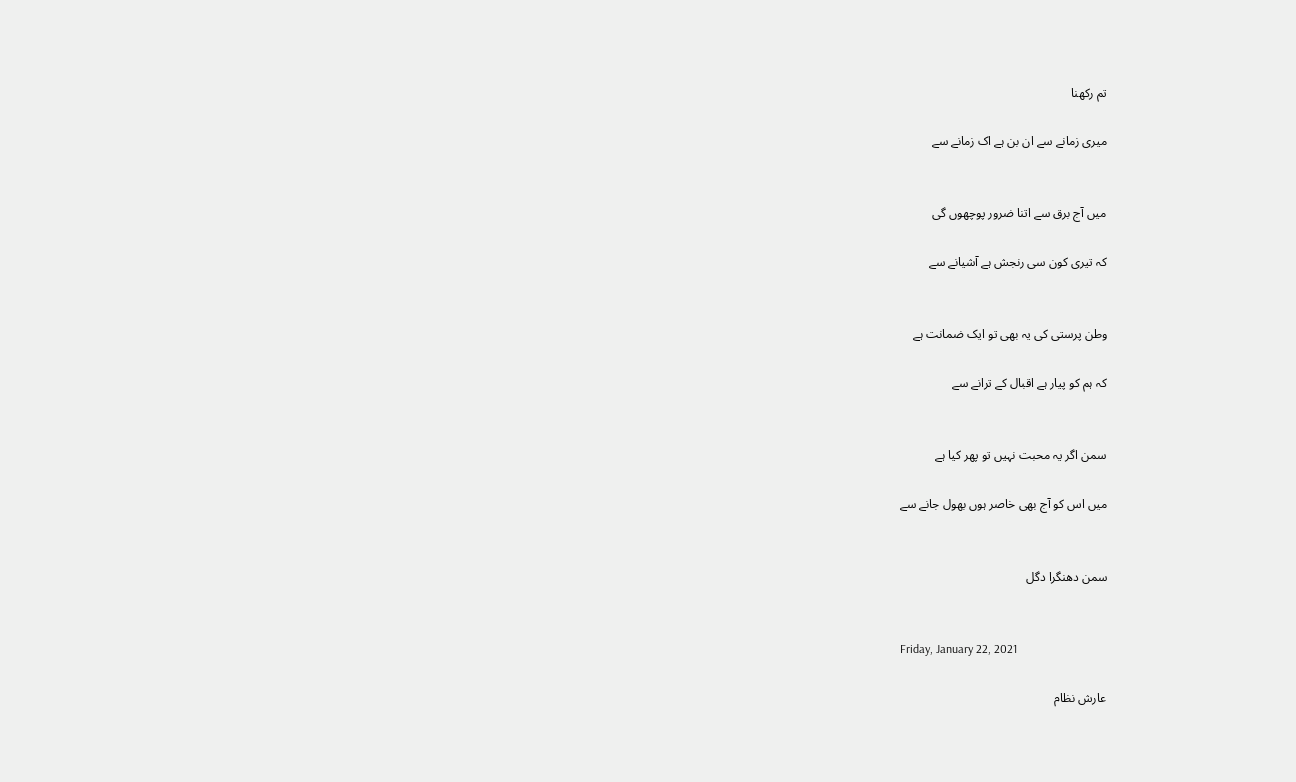تم رکھنا

میری زمانے سے ان بن ہے اک زمانے سے


میں آج برق سے اتنا ضرور پوچھوں گی

کہ تیری کون سی رنجش ہے آشیانے سے


وطن پرستی کی یہ بھی تو ایک ضمانت ہے

کہ ہم کو پیار ہے اقبال کے ترانے سے


سمن اگر یہ محبت نہیں تو پھر کیا ہے

میں اس کو آج بھی خاصر ہوں بھول جانے سے


سمن دھنگرا دگل


Friday, January 22, 2021

عارش نظام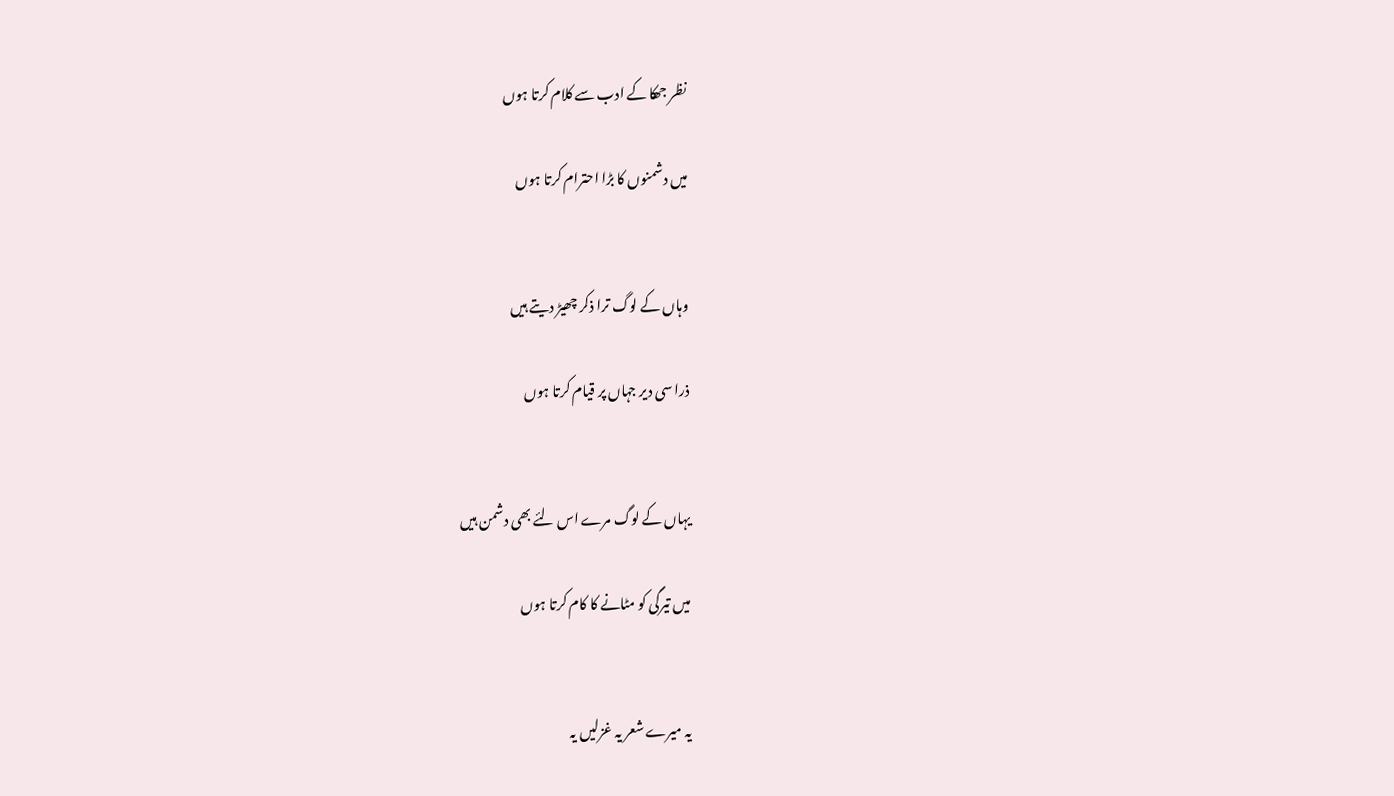نظر جھکا کے ادب سے کلام کرتا ہوں

میں دشمنوں کا بڑا احترام کرتا ہوں


وہاں کے لوگ ترا ذکر چھیڑ دیتے ہیں

ذرا سی دیر جہاں پر قیام کرتا ہوں


یہاں کے لوگ مرے اس لئے بھی دشمن ہیں

میں تیرگی کو مٹانے کا کام کرتا ہوں


یہ میرے شعر یہ غزلیں یہ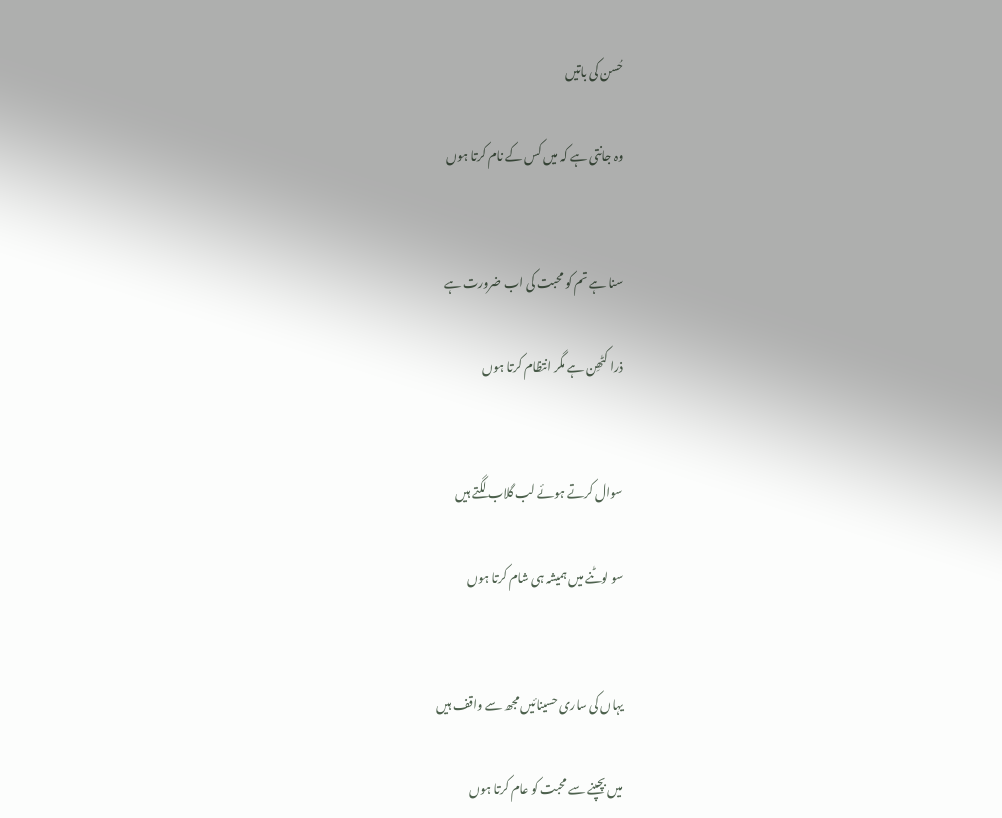حُسن کی باتیں

وہ جانتی ہے کہ میں کس کے نام کرتا ہوں


سنا ہے تم کو محبت کی اب ضرورت ہے

ذرا کٹھِن ہے مگر انتظام کرتا ہوں


سوال کرتے ہوئے لب گلاب لگتے ہیں

سو لوٹنے میں ہمیشہ ہی شام کرتا ہوں


یہاں کی ساری حسینائیں مجھ سے واقف ہیں

میں بچپنے سے محبت کو عام کرتا ہوں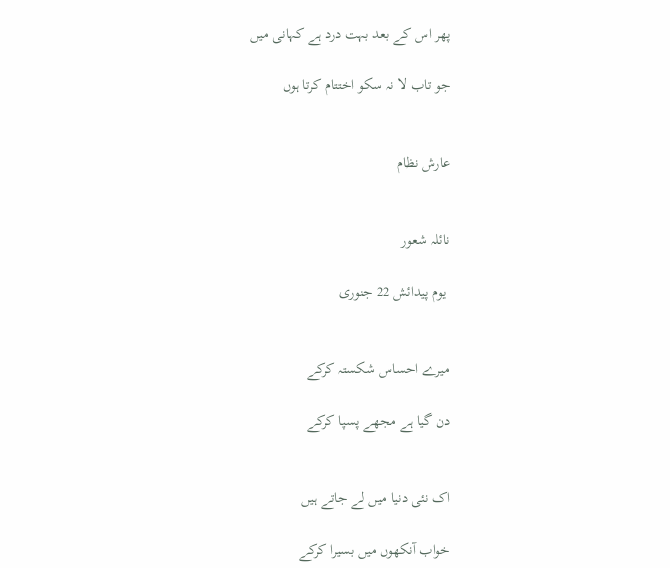پھر اس کے بعد بہت درد ہے کہانی میں

جو تاب لا نہ سکو اختتام کرتا ہوں


عارش نظام


نائلہ شعور

 یوم پیدائش 22 جنوری


میرے احساس شکستہ کرکے

دن گیا ہے مجھے پسپا کرکے


اک نئی دنیا میں لے جاتے ہیں

خواب آنکھوں میں بسیرا کرکے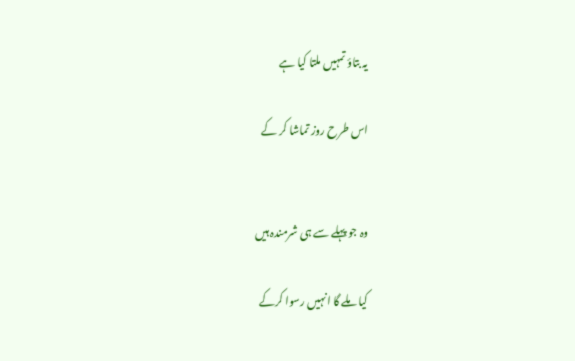یہ بتاؤ تمہیں ملتا کیا ہے

اس طرح روز تماشا کر کے


وہ جو پہلے سے ہی شرمندہ ہیں

کیا ملے گا انہیں رسوا کرکے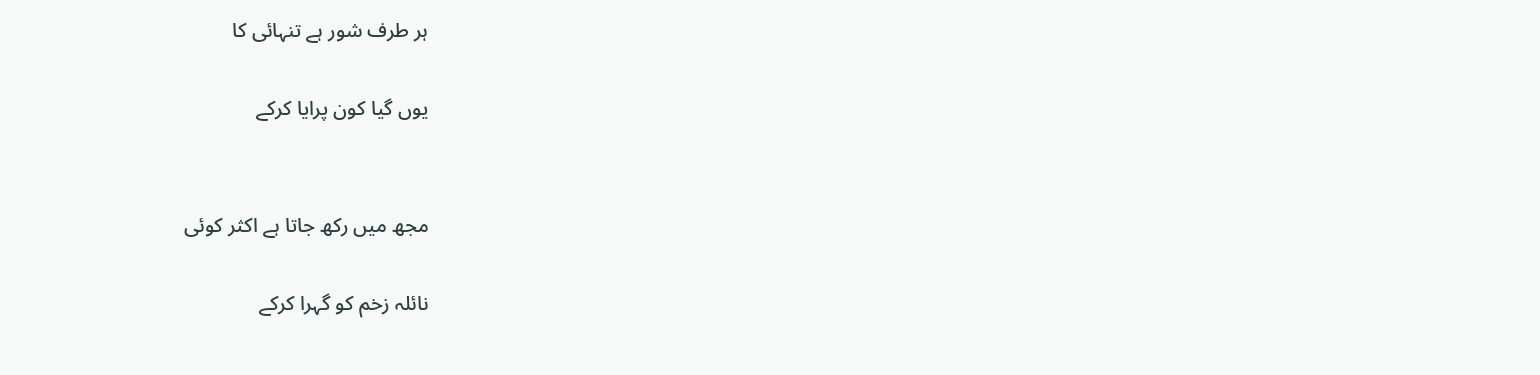ہر طرف شور ہے تنہائی کا

یوں گیا کون پرایا کرکے


مجھ میں رکھ جاتا ہے اکثر کوئی

نائلہ زخم کو گہرا کرکے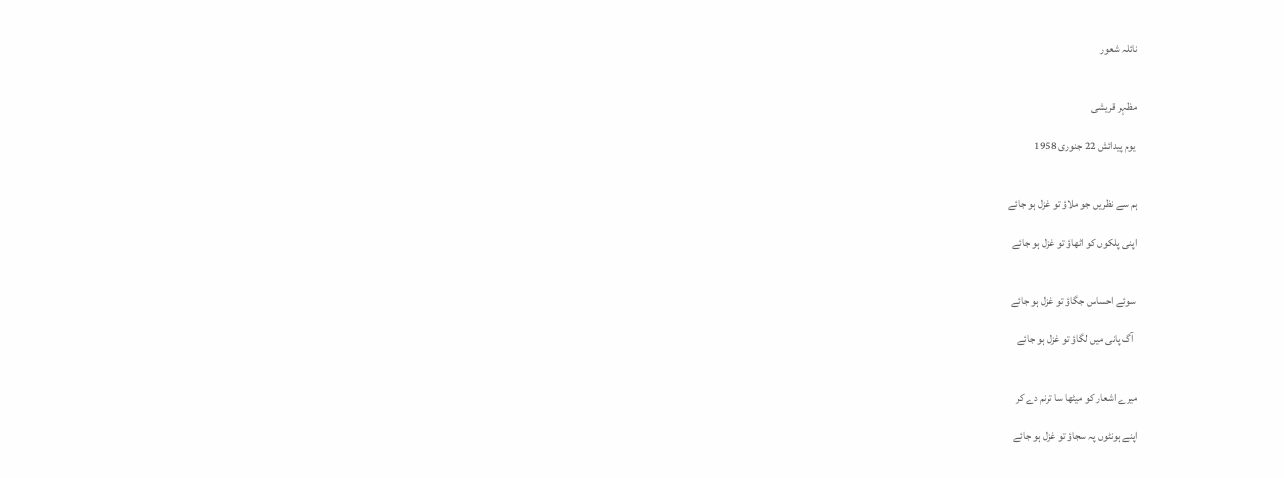نائلہ شعور


مظہر قریشی

 یوم پیدائش 22 جنوری 1958


ہم سے نظریں جو ملاؤ تو غزل ہو جائے

اپنی پلکوں کو اٹھاؤ تو غزل ہو جائے


 سوئے احساس جگاؤ تو غزل ہو جائے

  آگ پانی میں لگاؤ تو غزل ہو جائے


میرے اشعار کو میٹھا سا ترنم دے کر

اپنے ہونٹوں پہ سجاؤ تو غزل ہو جائے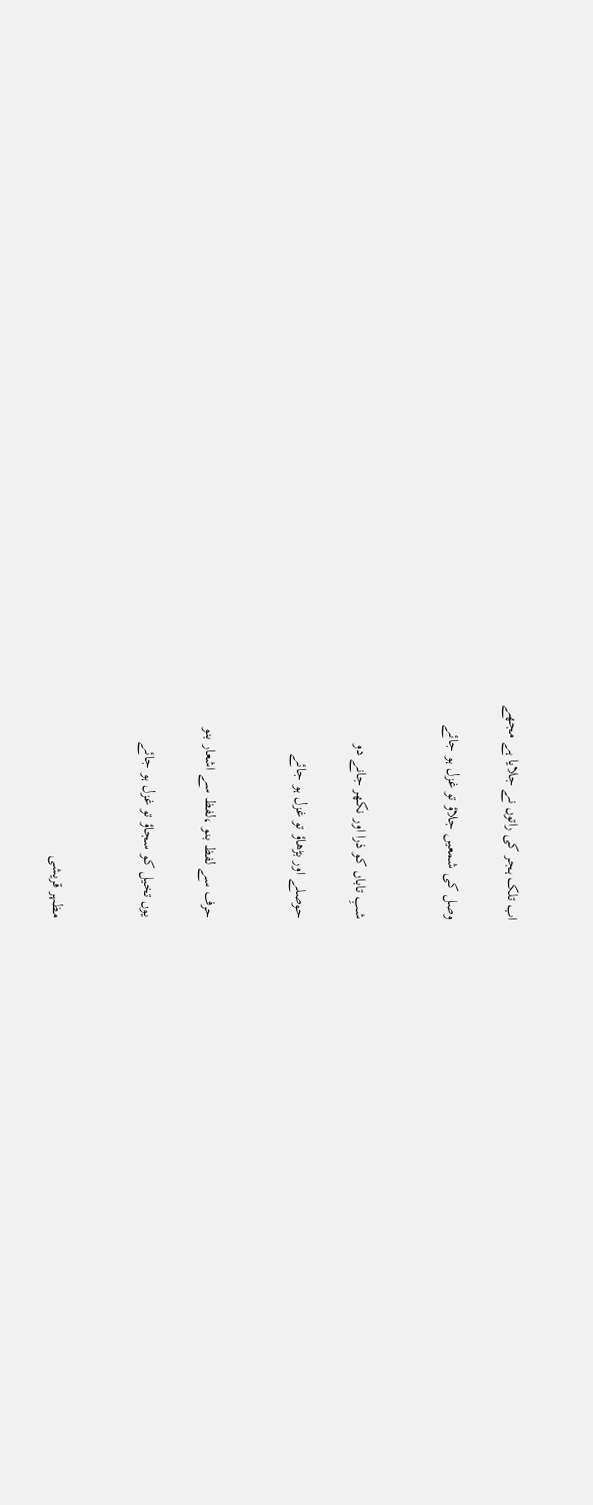اب تلک ہجر کی راتوں نے جلایا ہے مجھے

وصل کی شمعیں جلاؤ تو غزل ہو جائے


شبِ تاباں کو ذرا اور نکھر جانے دو

حوصلے اور بڑھاؤ تو غزل ہو جائے


حرف سے لفظ بنو ،لفظ سے اشعار بنو

یوں تخیل کو سجاؤ تو غزل ہو جائے


مظہر قریشی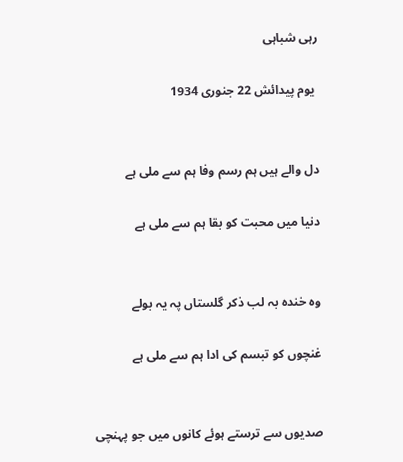رہی شباہی

 یوم پیدائش 22 جنوری 1934


دل والے ہیں ہم رسم وفا ہم سے ملی ہے

دنیا میں محبت کو بقا ہم سے ملی ہے


وہ خندہ بہ لب ذکر گلستاں پہ یہ بولے

غنچوں کو تبسم کی ادا ہم سے ملی ہے


صدیوں سے ترستے ہوئے کانوں میں جو پہنچی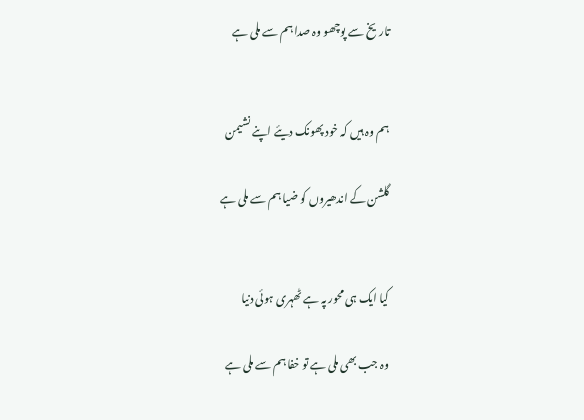تاریخ سے پوچھو وہ صدا ہم سے ملی ہے


ہم وہ ہیں کہ خود پھونک دیئے اپنے نشیمن

گلشن کے اندھیروں کو ضیا ہم سے ملی ہے


کیا ایک ہی محور پہ ہے ٹھہری ہوئی دنیا

وہ جب بھی ملی ہے تو خفا ہم سے ملی ہے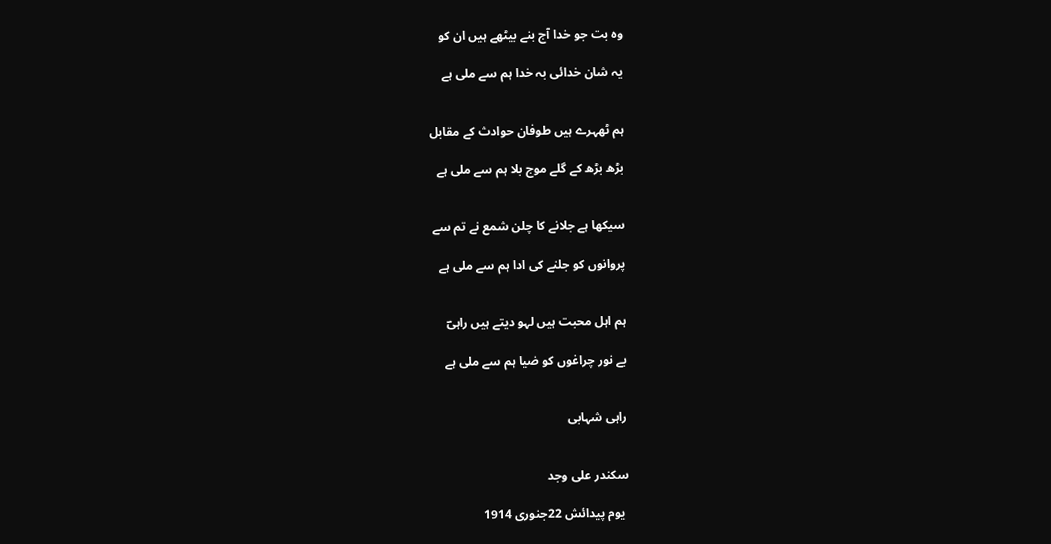وہ بت جو خدا آج بنے بیٹھے ہیں ان کو

یہ شان خدائی بہ خدا ہم سے ملی ہے


ہم ٹھہرے ہیں طوفان حوادث کے مقابل

بڑھ بڑھ کے گلے موج بلا ہم سے ملی ہے


سیکھا ہے جلانے کا چلن شمع نے تم سے

پروانوں کو جلنے کی ادا ہم سے ملی ہے


ہم اہل محبت ہیں لہو دیتے ہیں راہیؔ

بے نور چراغوں کو ضیا ہم سے ملی ہے


راہی شہابی


سکندر علی وجد

 یوم پیدائش 22جنوری 1914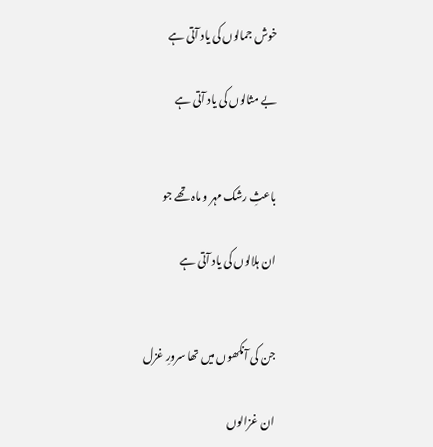خوش جمالوں کی یاد آتی ہے

بے مثالوں کی یاد آتی ہے


باعثِ رشک مہر و ماہ تھے جو

ان ہلالوں کی یاد آتی ہے


جن کی آنکھوں میں تھا سرورِ غزل

ان غزالوں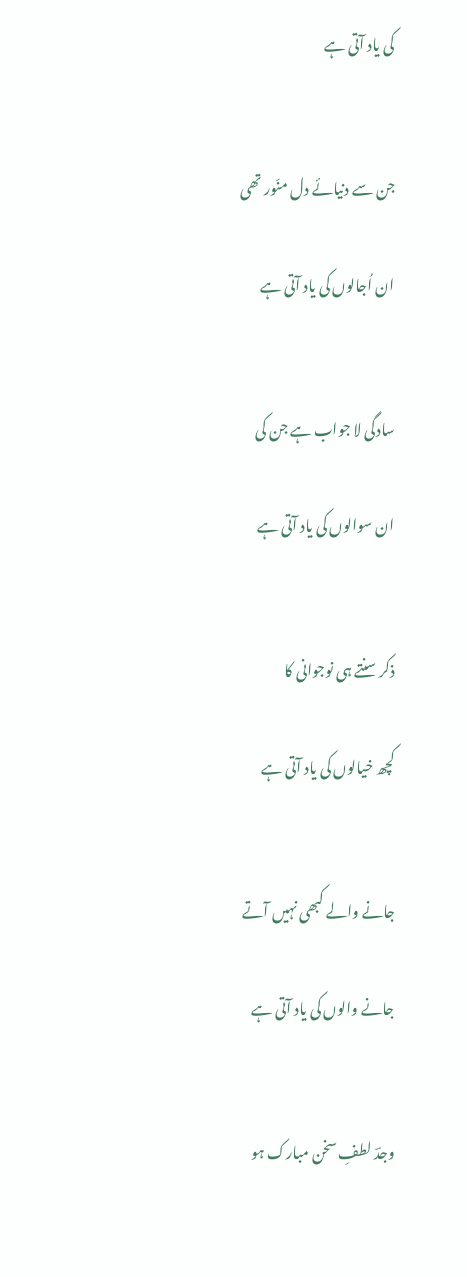کی یاد آتی ہے


جن سے دنیائے دل منّور تھی

ان اُجالوں کی یاد آتی ہے


سادگی لا جواب ہے جن کی

ان سوالوں کی یاد آتی ہے


ذکر سنتے ہی نوجوانی کا

کچھ خیالوں کی یاد آتی ہے


جانے والے کبھی نہیں آتے

جانے والوں کی یاد آتی ہے


وجدؔ لطفِ سخن مبارک ہو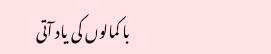با کمالوں کی یاد آتی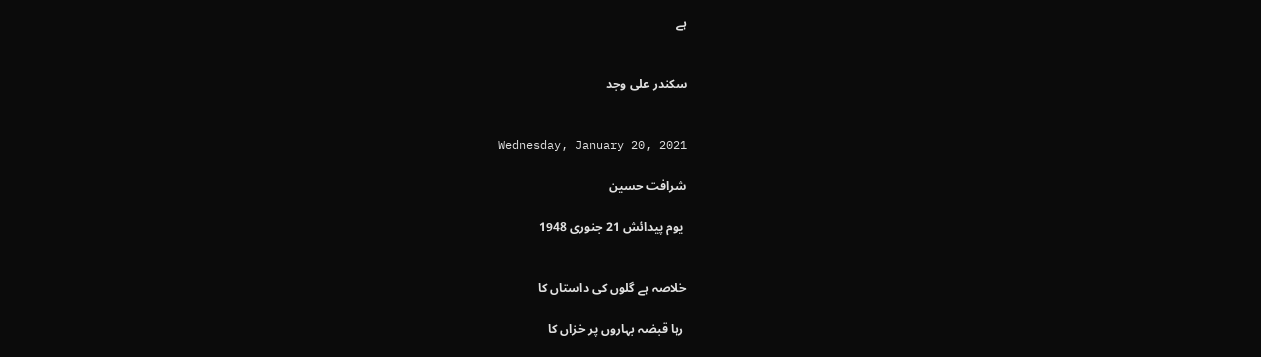ہے


سکندر علی وجد


Wednesday, January 20, 2021

شرافت حسین

 یوم پیدائش 21 جنوری 1948


خلاصہ ہے گلوں کی داستاں کا

 رہا قبضہ بہاروں پر خزاں کا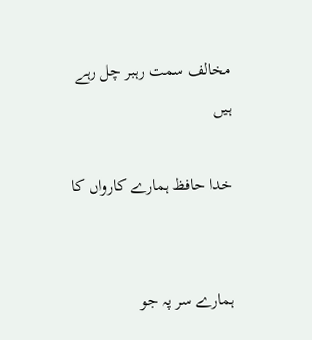مخالف سمت رہبر چل رہے ہیں

خدا حافظ ہمارے کارواں کا


ہمارے سر پہ جو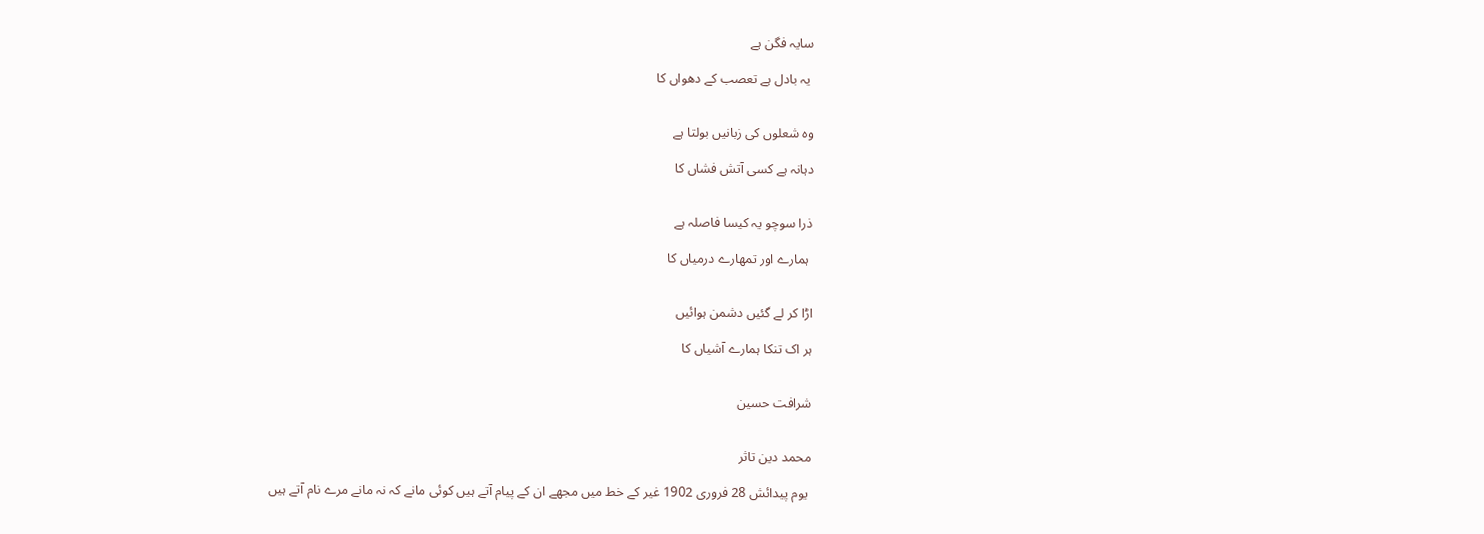سایہ فگن ہے

 یہ بادل ہے تعصب کے دھواں کا


وہ شعلوں کی زبانیں بولتا ہے

دہانہ ہے کسی آتش فشاں کا


ذرا سوچو یہ کیسا فاصلہ ہے

 ہمارے اور تمھارے درمیاں کا


اڑا کر لے گئیں دشمن ہوائیں

ہر اک تنکا ہمارے آشیاں کا


شرافت حسین


محمد دین تاثر

 یوم پیدائش 28 فروری 1902 غیر کے خط میں مجھے ان کے پیام آتے ہیں کوئی مانے کہ نہ مانے مرے نام آتے ہیں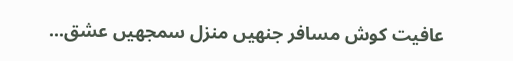عافیت کوش مسافر جنھیں منزل سمجھیں عشق...